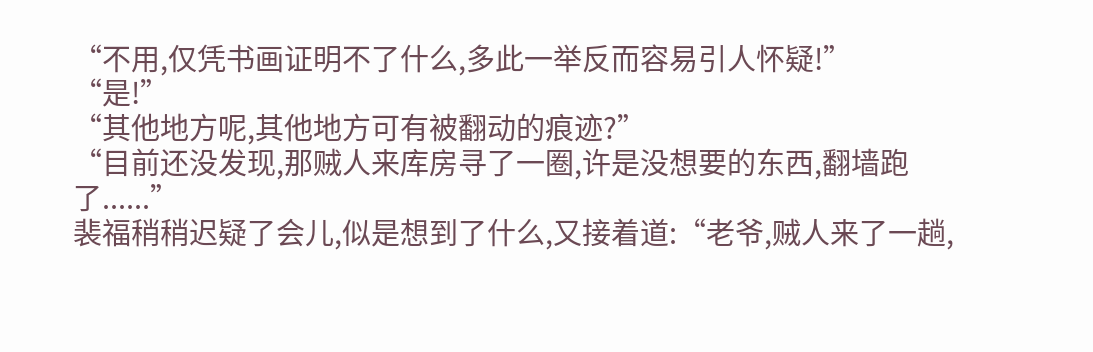“不用,仅凭书画证明不了什么,多此一举反而容易引人怀疑!”
“是!”
“其他地方呢,其他地方可有被翻动的痕迹?”
“目前还没发现,那贼人来库房寻了一圈,许是没想要的东西,翻墙跑了......”
裴福稍稍迟疑了会儿,似是想到了什么,又接着道:“老爷,贼人来了一趟,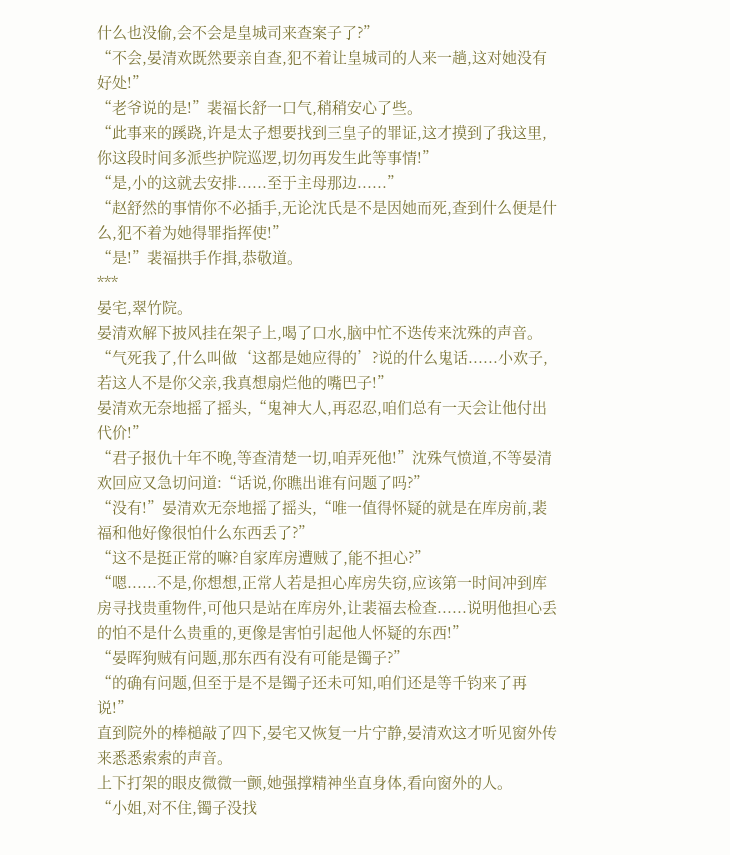什么也没偷,会不会是皇城司来查案子了?”
“不会,晏清欢既然要亲自查,犯不着让皇城司的人来一趟,这对她没有好处!”
“老爷说的是!”裴福长舒一口气,稍稍安心了些。
“此事来的蹊跷,许是太子想要找到三皇子的罪证,这才摸到了我这里,你这段时间多派些护院巡逻,切勿再发生此等事情!”
“是,小的这就去安排......至于主母那边......”
“赵舒然的事情你不必插手,无论沈氏是不是因她而死,查到什么便是什么,犯不着为她得罪指挥使!”
“是!”裴福拱手作揖,恭敬道。
***
晏宅,翠竹院。
晏清欢解下披风挂在架子上,喝了口水,脑中忙不迭传来沈殊的声音。
“气死我了,什么叫做‘这都是她应得的’?说的什么鬼话......小欢子,若这人不是你父亲,我真想扇烂他的嘴巴子!”
晏清欢无奈地摇了摇头,“鬼神大人,再忍忍,咱们总有一天会让他付出代价!”
“君子报仇十年不晚,等查清楚一切,咱弄死他!”沈殊气愤道,不等晏清欢回应又急切问道:“话说,你瞧出谁有问题了吗?”
“没有!”晏清欢无奈地摇了摇头,“唯一值得怀疑的就是在库房前,裴福和他好像很怕什么东西丢了?”
“这不是挺正常的嘛?自家库房遭贼了,能不担心?”
“嗯......不是,你想想,正常人若是担心库房失窃,应该第一时间冲到库房寻找贵重物件,可他只是站在库房外,让裴福去检查......说明他担心丢的怕不是什么贵重的,更像是害怕引起他人怀疑的东西!”
“晏晖狗贼有问题,那东西有没有可能是镯子?”
“的确有问题,但至于是不是镯子还未可知,咱们还是等千钧来了再说!”
直到院外的棒槌敲了四下,晏宅又恢复一片宁静,晏清欢这才听见窗外传来悉悉索索的声音。
上下打架的眼皮微微一颤,她强撑精神坐直身体,看向窗外的人。
“小姐,对不住,镯子没找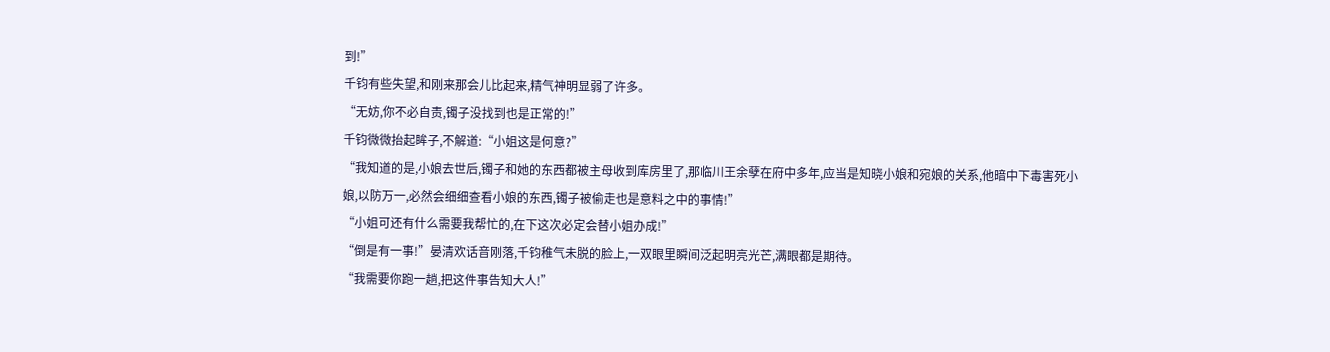到!”
千钧有些失望,和刚来那会儿比起来,精气神明显弱了许多。
“无妨,你不必自责,镯子没找到也是正常的!”
千钧微微抬起眸子,不解道:“小姐这是何意?”
“我知道的是,小娘去世后,镯子和她的东西都被主母收到库房里了,那临川王余孽在府中多年,应当是知晓小娘和宛娘的关系,他暗中下毒害死小娘,以防万一,必然会细细查看小娘的东西,镯子被偷走也是意料之中的事情!”
“小姐可还有什么需要我帮忙的,在下这次必定会替小姐办成!”
“倒是有一事!”晏清欢话音刚落,千钧稚气未脱的脸上,一双眼里瞬间泛起明亮光芒,满眼都是期待。
“我需要你跑一趟,把这件事告知大人!”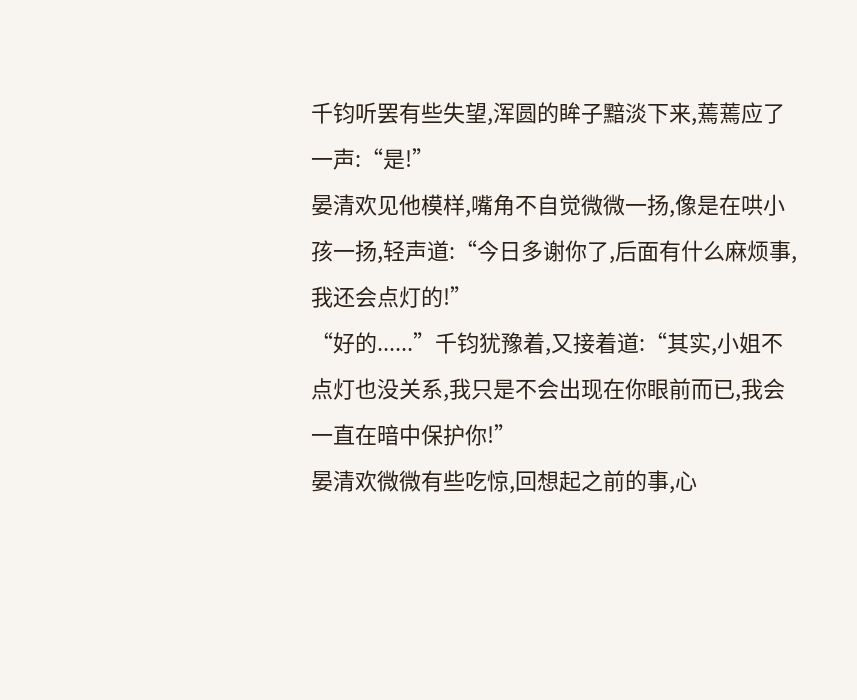千钧听罢有些失望,浑圆的眸子黯淡下来,蔫蔫应了一声:“是!”
晏清欢见他模样,嘴角不自觉微微一扬,像是在哄小孩一扬,轻声道:“今日多谢你了,后面有什么麻烦事,我还会点灯的!”
“好的......”千钧犹豫着,又接着道:“其实,小姐不点灯也没关系,我只是不会出现在你眼前而已,我会一直在暗中保护你!”
晏清欢微微有些吃惊,回想起之前的事,心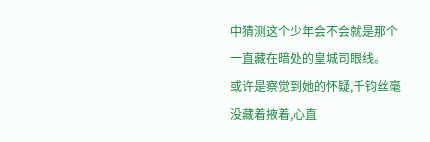中猜测这个少年会不会就是那个一直藏在暗处的皇城司眼线。
或许是察觉到她的怀疑,千钧丝毫没藏着掖着,心直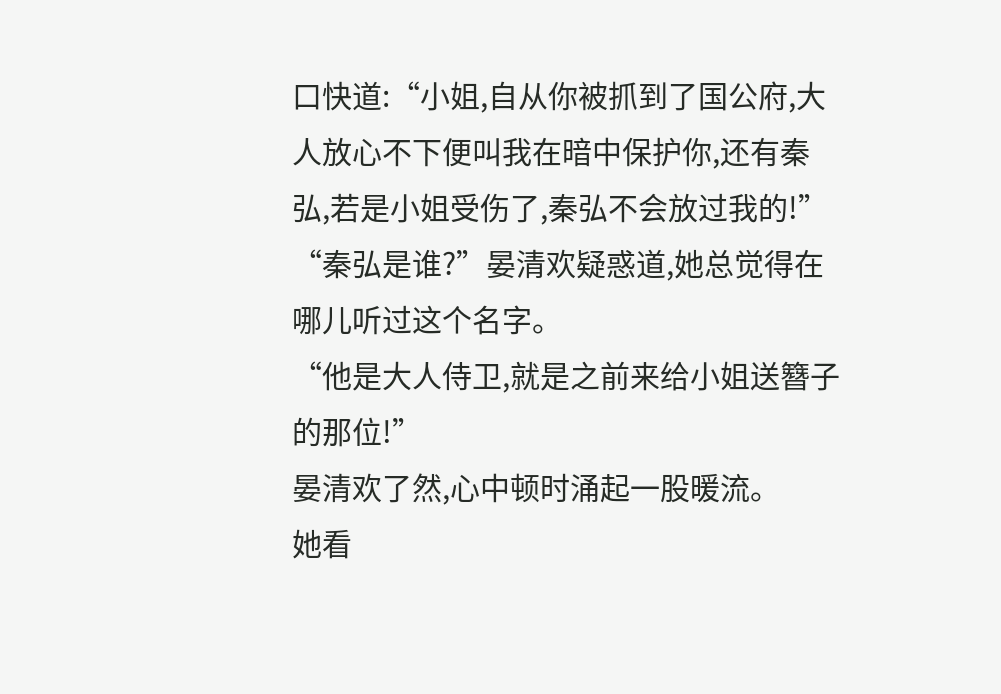口快道:“小姐,自从你被抓到了国公府,大人放心不下便叫我在暗中保护你,还有秦弘,若是小姐受伤了,秦弘不会放过我的!”
“秦弘是谁?”晏清欢疑惑道,她总觉得在哪儿听过这个名字。
“他是大人侍卫,就是之前来给小姐送簪子的那位!”
晏清欢了然,心中顿时涌起一股暖流。
她看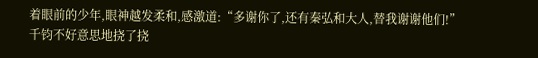着眼前的少年,眼神越发柔和,感激道:“多谢你了,还有秦弘和大人,替我谢谢他们!”
千钧不好意思地挠了挠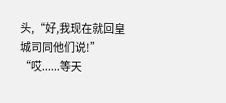头,“好,我现在就回皇城司同他们说!”
“哎......等天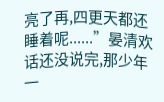亮了再,四更天都还睡着呢......”晏清欢话还没说完,那少年一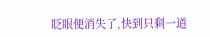眨眼便消失了,快到只剩一道